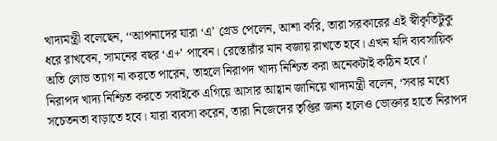খাদ্যমন্ত্রী বলেছেন, ‘‘আপনাদের যারা ‘এ’ গ্রেড পেলেন, আশা করি, তারা সরকারের এই স্বীকৃতিটুকু ধরে রাখবেন, সামনের বছর ‘এ+’ পাবেন। রেস্তোরাঁর মান বজায় রাখতে হবে। এখন যদি ব্যবসায়িক অতি লোভ ত্যাগ না করতে পারেন, তাহলে নিরাপদ খাদ্য নিশ্চিত করা অনেকটাই কঠিন হবে।’
নিরাপদ খাদ্য নিশ্চিত করতে সবাইকে এগিয়ে আসার আহ্বান জানিয়ে খাদ্যমন্ত্রী বলেন, ‘সবার মধ্যে সচেতনতা বাড়াতে হবে। যারা ব্যবসা করেন, তারা নিজেদের তৃপ্তির জন্য হলেও ভোক্তার হাতে নিরাপদ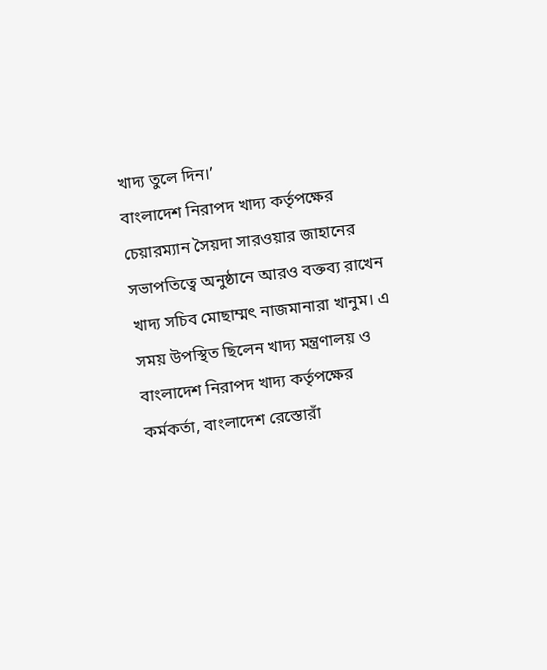খাদ্য তুলে দিন।’
বাংলাদেশ নিরাপদ খাদ্য কর্তৃপক্ষের চেয়ারম্যান সৈয়দা সারওয়ার জাহানের সভাপতিত্বে অনুষ্ঠানে আরও বক্তব্য রাখেন খাদ্য সচিব মোছাম্মৎ নাজমানারা খানুম। এ সময় উপস্থিত ছিলেন খাদ্য মন্ত্রণালয় ও বাংলাদেশ নিরাপদ খাদ্য কর্তৃপক্ষের কর্মকর্তা, বাংলাদেশ রেস্তোরাঁ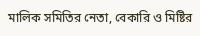মালিক সমিতির নেতা, বেকারি ও মিষ্টির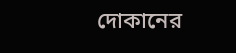দোকানের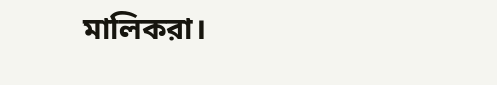মালিকরা।